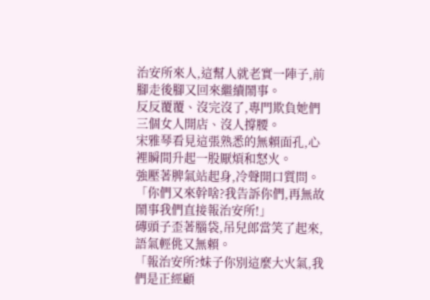治安所來人,這幫人就老實一陣子,前腳走後腳又回來繼續鬧事。
反反覆覆、沒完沒了,專門欺負她們三個女人開店、沒人撐腰。
宋雅琴看見這張熟悉的無賴面孔,心裡瞬間升起一股厭煩和怒火。
強壓著脾氣站起身,冷聲開口質問。
「你們又來幹啥?我告訴你們,再無故鬧事我們直接報治安所!」
磚頭子歪著腦袋,吊兒郎當笑了起來,語氣輕佻又無賴。
「報治安所?妹子你別這麼大火氣,我們是正經顧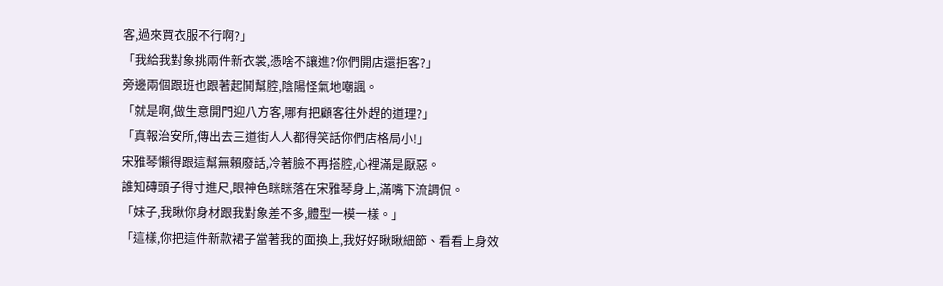客,過來買衣服不行啊?」
「我給我對象挑兩件新衣裳,憑啥不讓進?你們開店還拒客?」
旁邊兩個跟班也跟著起鬨幫腔,陰陽怪氣地嘲諷。
「就是啊,做生意開門迎八方客,哪有把顧客往外趕的道理?」
「真報治安所,傳出去三道街人人都得笑話你們店格局小!」
宋雅琴懶得跟這幫無賴廢話,冷著臉不再搭腔,心裡滿是厭惡。
誰知磚頭子得寸進尺,眼神色眯眯落在宋雅琴身上,滿嘴下流調侃。
「妹子,我瞅你身材跟我對象差不多,體型一模一樣。」
「這樣,你把這件新款裙子當著我的面換上,我好好瞅瞅細節、看看上身效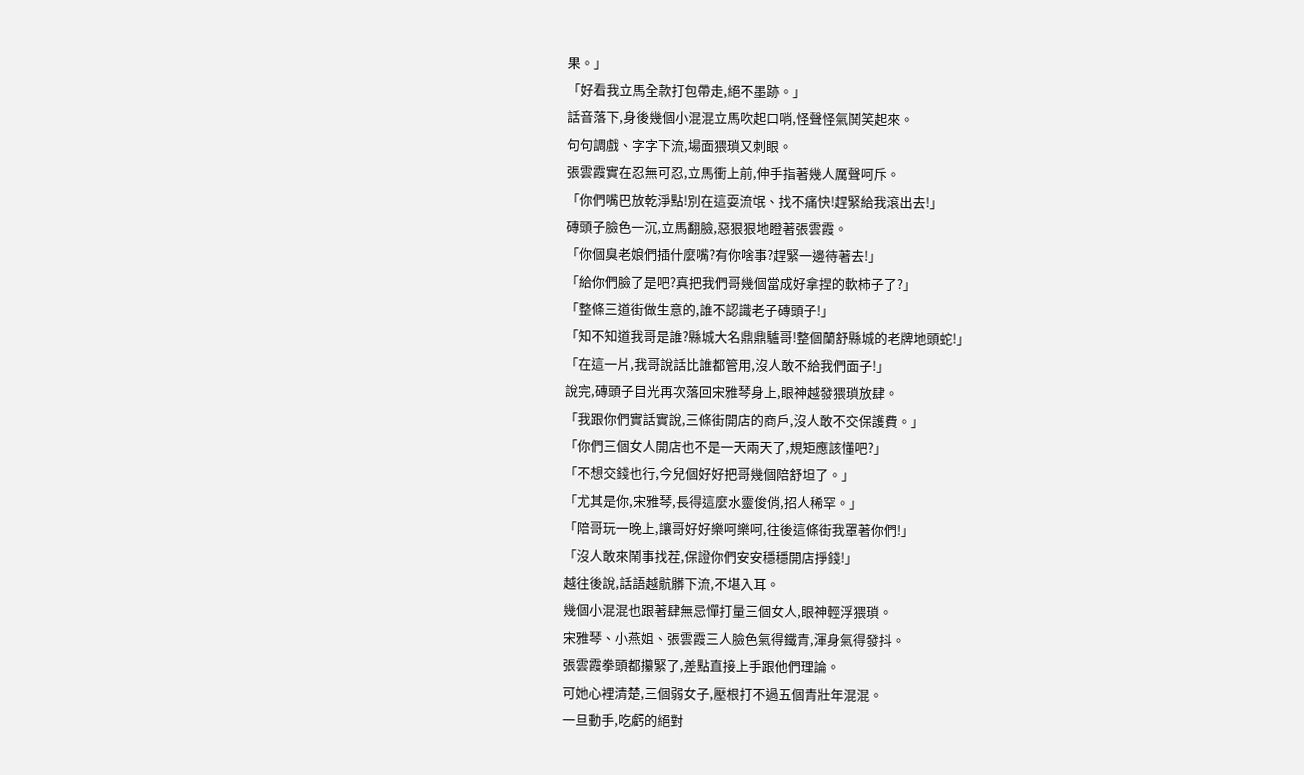果。」
「好看我立馬全款打包帶走,絕不墨跡。」
話音落下,身後幾個小混混立馬吹起口哨,怪聲怪氣鬨笑起來。
句句調戲、字字下流,場面猥瑣又刺眼。
張雲霞實在忍無可忍,立馬衝上前,伸手指著幾人厲聲呵斥。
「你們嘴巴放乾淨點!別在這耍流氓、找不痛快!趕緊給我滾出去!」
磚頭子臉色一沉,立馬翻臉,惡狠狠地瞪著張雲霞。
「你個臭老娘們插什麼嘴?有你啥事?趕緊一邊待著去!」
「給你們臉了是吧?真把我們哥幾個當成好拿捏的軟柿子了?」
「整條三道街做生意的,誰不認識老子磚頭子!」
「知不知道我哥是誰?縣城大名鼎鼎驢哥!整個蘭舒縣城的老牌地頭蛇!」
「在這一片,我哥說話比誰都管用,沒人敢不給我們面子!」
說完,磚頭子目光再次落回宋雅琴身上,眼神越發猥瑣放肆。
「我跟你們實話實說,三條街開店的商戶,沒人敢不交保護費。」
「你們三個女人開店也不是一天兩天了,規矩應該懂吧?」
「不想交錢也行,今兒個好好把哥幾個陪舒坦了。」
「尤其是你,宋雅琴,長得這麼水靈俊俏,招人稀罕。」
「陪哥玩一晚上,讓哥好好樂呵樂呵,往後這條街我罩著你們!」
「沒人敢來鬧事找茬,保證你們安安穩穩開店掙錢!」
越往後說,話語越骯髒下流,不堪入耳。
幾個小混混也跟著肆無忌憚打量三個女人,眼神輕浮猥瑣。
宋雅琴、小燕姐、張雲霞三人臉色氣得鐵青,渾身氣得發抖。
張雲霞拳頭都攥緊了,差點直接上手跟他們理論。
可她心裡清楚,三個弱女子,壓根打不過五個青壯年混混。
一旦動手,吃虧的絕對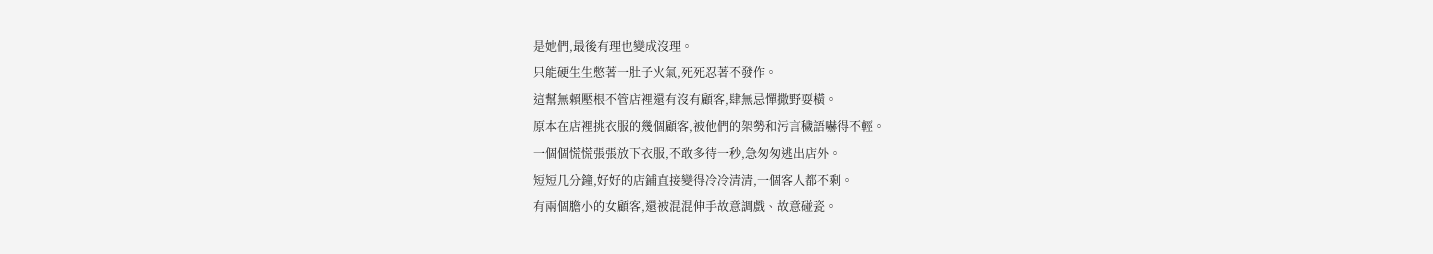是她們,最後有理也變成沒理。
只能硬生生憋著一肚子火氣,死死忍著不發作。
這幫無賴壓根不管店裡還有沒有顧客,肆無忌憚撒野耍橫。
原本在店裡挑衣服的幾個顧客,被他們的架勢和污言穢語嚇得不輕。
一個個慌慌張張放下衣服,不敢多待一秒,急匆匆逃出店外。
短短几分鐘,好好的店鋪直接變得冷冷清清,一個客人都不剩。
有兩個膽小的女顧客,還被混混伸手故意調戲、故意碰瓷。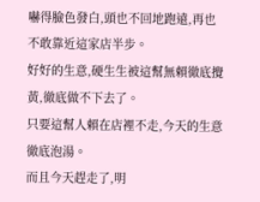嚇得臉色發白,頭也不回地跑遠,再也不敢靠近這家店半步。
好好的生意,硬生生被這幫無賴徹底攪黃,徹底做不下去了。
只要這幫人賴在店裡不走,今天的生意徹底泡湯。
而且今天趕走了,明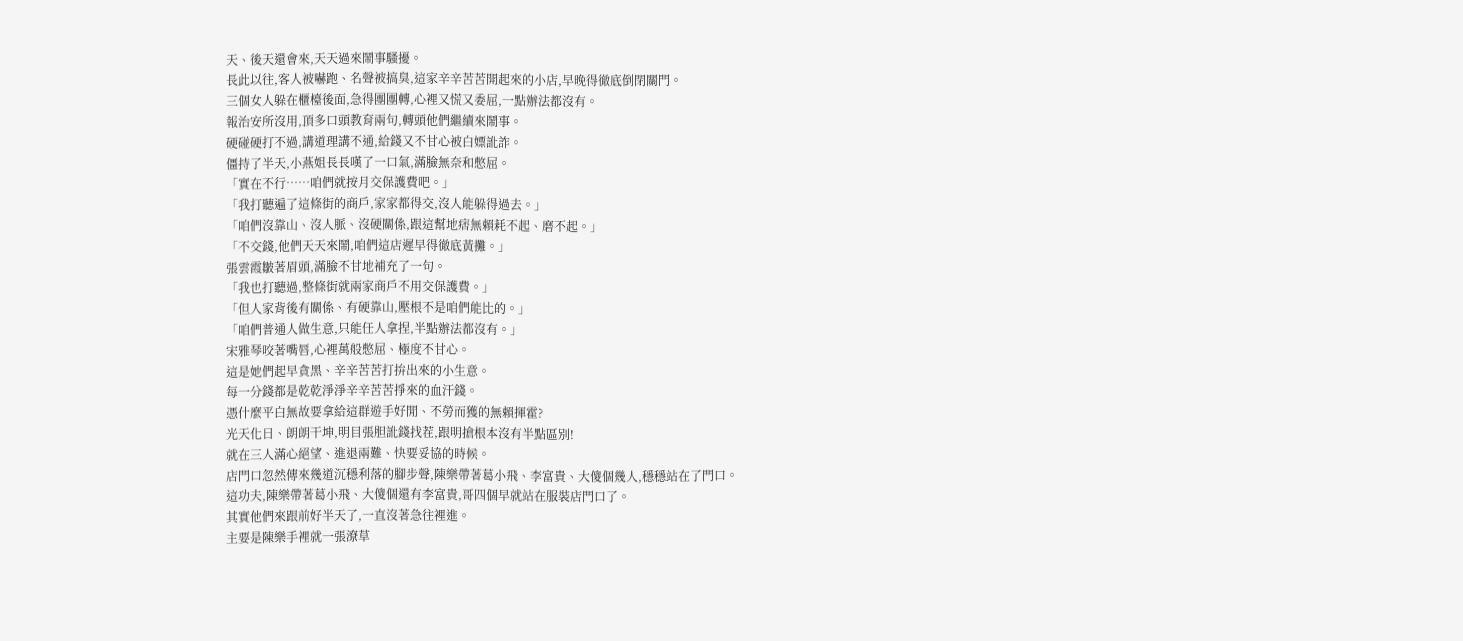天、後天還會來,天天過來鬧事騷擾。
長此以往,客人被嚇跑、名聲被搞臭,這家辛辛苦苦開起來的小店,早晚得徹底倒閉關門。
三個女人躲在櫃檯後面,急得團團轉,心裡又慌又委屈,一點辦法都沒有。
報治安所沒用,頂多口頭教育兩句,轉頭他們繼續來鬧事。
硬碰硬打不過,講道理講不通,給錢又不甘心被白嫖訛詐。
僵持了半天,小燕姐長長嘆了一口氣,滿臉無奈和憋屈。
「實在不行……咱們就按月交保護費吧。」
「我打聽遍了這條街的商戶,家家都得交,沒人能躲得過去。」
「咱們沒靠山、沒人脈、沒硬關係,跟這幫地痞無賴耗不起、磨不起。」
「不交錢,他們天天來鬧,咱們這店遲早得徹底黃攤。」
張雲霞皺著眉頭,滿臉不甘地補充了一句。
「我也打聽過,整條街就兩家商戶不用交保護費。」
「但人家背後有關係、有硬靠山,壓根不是咱們能比的。」
「咱們普通人做生意,只能任人拿捏,半點辦法都沒有。」
宋雅琴咬著嘴唇,心裡萬般憋屈、極度不甘心。
這是她們起早貪黑、辛辛苦苦打拚出來的小生意。
每一分錢都是乾乾淨淨辛辛苦苦掙來的血汗錢。
憑什麼平白無故要拿給這群遊手好閒、不勞而獲的無賴揮霍?
光天化日、朗朗干坤,明目張胆訛錢找茬,跟明搶根本沒有半點區別!
就在三人滿心絕望、進退兩難、快要妥協的時候。
店門口忽然傳來幾道沉穩利落的腳步聲,陳樂帶著葛小飛、李富貴、大傻個幾人,穩穩站在了門口。
這功夫,陳樂帶著葛小飛、大傻個還有李富貴,哥四個早就站在服裝店門口了。
其實他們來跟前好半天了,一直沒著急往裡進。
主要是陳樂手裡就一張潦草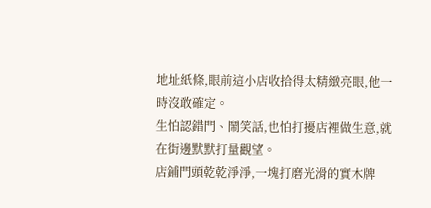地址紙條,眼前這小店收拾得太精緻亮眼,他一時沒敢確定。
生怕認錯門、鬧笑話,也怕打擾店裡做生意,就在街邊默默打量觀望。
店鋪門頭乾乾淨淨,一塊打磨光滑的實木牌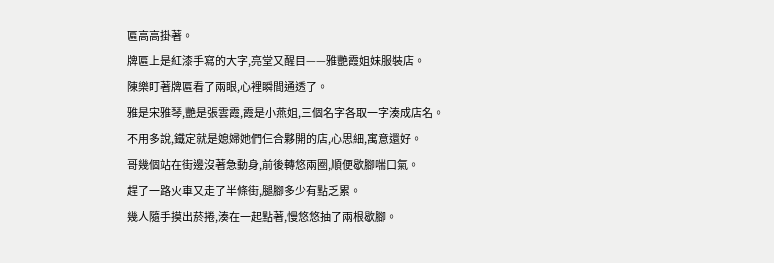匾高高掛著。
牌匾上是紅漆手寫的大字,亮堂又醒目——雅艷霞姐妹服裝店。
陳樂盯著牌匾看了兩眼,心裡瞬間通透了。
雅是宋雅琴,艷是張雲霞,霞是小燕姐,三個名字各取一字湊成店名。
不用多說,鐵定就是媳婦她們仨合夥開的店,心思細,寓意還好。
哥幾個站在街邊沒著急動身,前後轉悠兩圈,順便歇腳喘口氣。
趕了一路火車又走了半條街,腿腳多少有點乏累。
幾人隨手摸出菸捲,湊在一起點著,慢悠悠抽了兩根歇腳。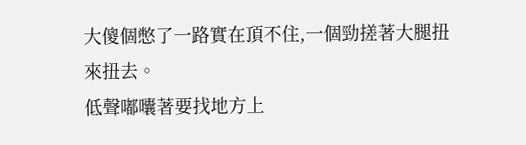大傻個憋了一路實在頂不住,一個勁搓著大腿扭來扭去。
低聲嘟囔著要找地方上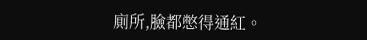廁所,臉都憋得通紅。